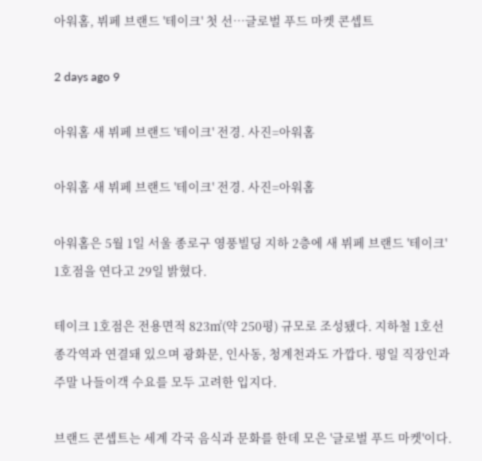아워홈, 뷔페 브랜드 '테이크' 첫 선…글로벌 푸드 마켓 콘셉트

2 days ago 9

아워홈 새 뷔페 브랜드 '테이크' 전경. 사진=아워홈

아워홈 새 뷔페 브랜드 '테이크' 전경. 사진=아워홈

아워홈은 5월 1일 서울 종로구 영풍빌딩 지하 2층에 새 뷔페 브랜드 '테이크' 1호점을 연다고 29일 밝혔다.

테이크 1호점은 전용면적 823㎡(약 250평) 규모로 조성됐다. 지하철 1호선 종각역과 연결돼 있으며 광화문, 인사동, 청계천과도 가깝다. 평일 직장인과 주말 나들이객 수요를 모두 고려한 입지다.

브랜드 콘셉트는 세계 각국 음식과 문화를 한데 모은 '글로벌 푸드 마켓'이다.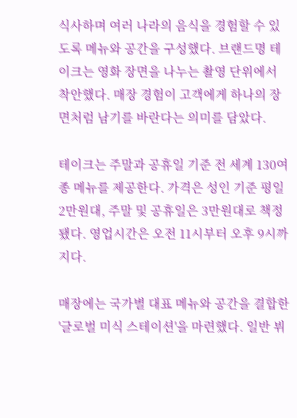식사하며 여러 나라의 음식을 경험할 수 있도록 메뉴와 공간을 구성했다. 브랜드명 테이크는 영화 장면을 나누는 촬영 단위에서 착안했다. 매장 경험이 고객에게 하나의 장면처럼 남기를 바란다는 의미를 담았다.

테이크는 주말과 공휴일 기준 전 세계 130여종 메뉴를 제공한다. 가격은 성인 기준 평일 2만원대, 주말 및 공휴일은 3만원대로 책정됐다. 영업시간은 오전 11시부터 오후 9시까지다.

매장에는 국가별 대표 메뉴와 공간을 결합한 '글로벌 미식 스테이션'을 마련했다. 일반 뷔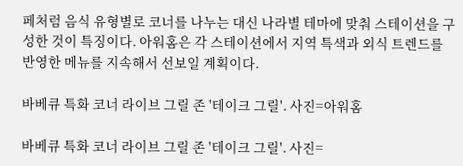페처럼 음식 유형별로 코너를 나누는 대신 나라별 테마에 맞춰 스테이션을 구성한 것이 특징이다. 아워홈은 각 스테이션에서 지역 특색과 외식 트렌드를 반영한 메뉴를 지속해서 선보일 계획이다.

바베큐 특화 코너 라이브 그릴 존 '테이크 그릴'. 사진=아워홈

바베큐 특화 코너 라이브 그릴 존 '테이크 그릴'. 사진=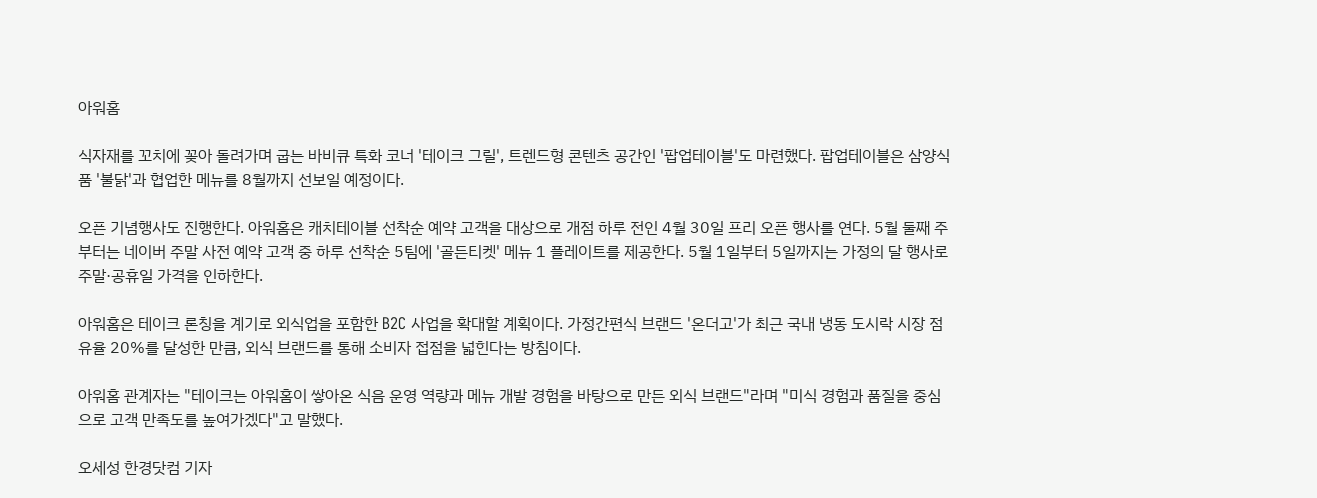아워홈

식자재를 꼬치에 꽂아 돌려가며 굽는 바비큐 특화 코너 '테이크 그릴', 트렌드형 콘텐츠 공간인 '팝업테이블'도 마련했다. 팝업테이블은 삼양식품 '불닭'과 협업한 메뉴를 8월까지 선보일 예정이다.

오픈 기념행사도 진행한다. 아워홈은 캐치테이블 선착순 예약 고객을 대상으로 개점 하루 전인 4월 30일 프리 오픈 행사를 연다. 5월 둘째 주부터는 네이버 주말 사전 예약 고객 중 하루 선착순 5팀에 '골든티켓' 메뉴 1 플레이트를 제공한다. 5월 1일부터 5일까지는 가정의 달 행사로 주말·공휴일 가격을 인하한다.

아워홈은 테이크 론칭을 계기로 외식업을 포함한 B2C 사업을 확대할 계획이다. 가정간편식 브랜드 '온더고'가 최근 국내 냉동 도시락 시장 점유율 20%를 달성한 만큼, 외식 브랜드를 통해 소비자 접점을 넓힌다는 방침이다.

아워홈 관계자는 "테이크는 아워홈이 쌓아온 식음 운영 역량과 메뉴 개발 경험을 바탕으로 만든 외식 브랜드"라며 "미식 경험과 품질을 중심으로 고객 만족도를 높여가겠다"고 말했다.

오세성 한경닷컴 기자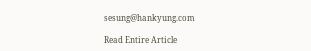sesung@hankyung.com

Read Entire Article